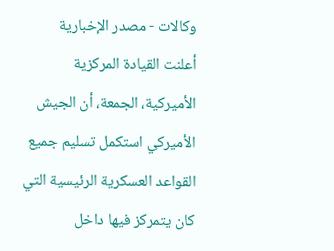وكالات - مصدر الإخبارية
أعلنت القيادة المركزية الأميركية، الجمعة، أن الجيش الأميركي استكمل تسليم جميع القواعد العسكرية الرئيسية التي كان يتمركز فيها داخل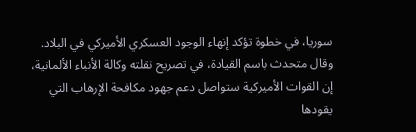سوريا، في خطوة تؤكد إنهاء الوجود العسكري الأميركي في البلاد.
وقال متحدث باسم القيادة، في تصريح نقلته وكالة الأنباء الألمانية، إن القوات الأميركية ستواصل دعم جهود مكافحة الإرهاب التي يقودها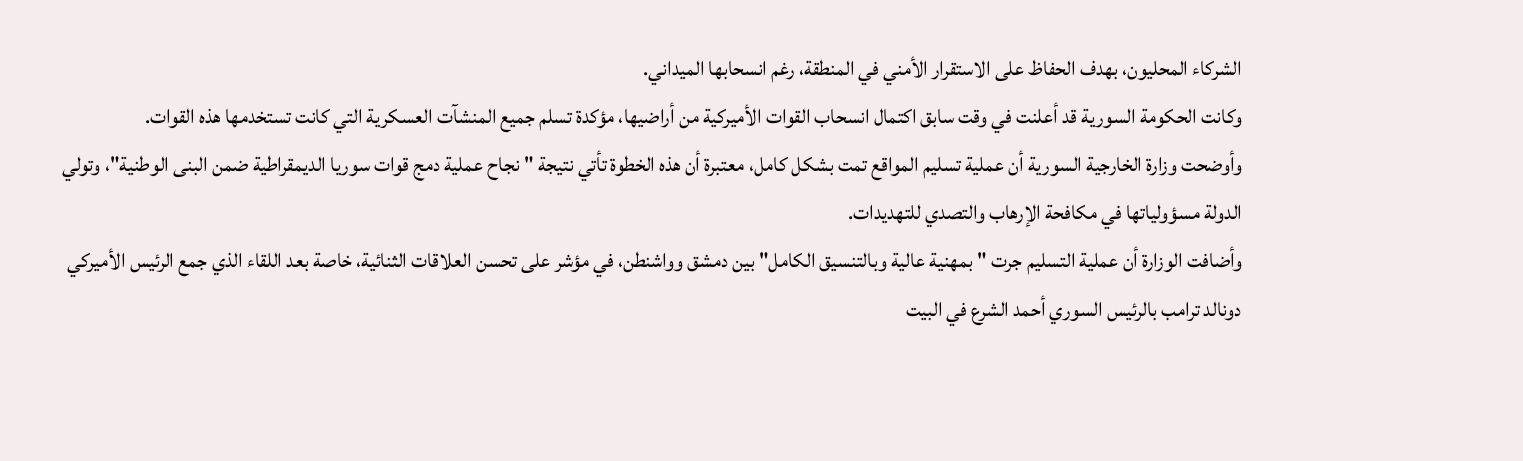الشركاء المحليون، بهدف الحفاظ على الاستقرار الأمني في المنطقة، رغم انسحابها الميداني.
وكانت الحكومة السورية قد أعلنت في وقت سابق اكتمال انسحاب القوات الأميركية من أراضيها، مؤكدة تسلم جميع المنشآت العسكرية التي كانت تستخدمها هذه القوات.
وأوضحت وزارة الخارجية السورية أن عملية تسليم المواقع تمت بشكل كامل، معتبرة أن هذه الخطوة تأتي نتيجة "نجاح عملية دمج قوات سوريا الديمقراطية ضمن البنى الوطنية"، وتولي الدولة مسؤولياتها في مكافحة الإرهاب والتصدي للتهديدات.
وأضافت الوزارة أن عملية التسليم جرت "بمهنية عالية وبالتنسيق الكامل" بين دمشق وواشنطن، في مؤشر على تحسن العلاقات الثنائية، خاصة بعد اللقاء الذي جمع الرئيس الأميركي دونالد ترامب بالرئيس السوري أحمد الشرع في البيت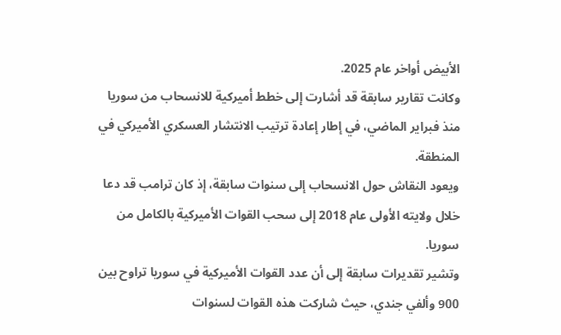الأبيض أواخر عام 2025.
وكانت تقارير سابقة قد أشارت إلى خطط أميركية للانسحاب من سوريا منذ فبراير الماضي، في إطار إعادة ترتيب الانتشار العسكري الأميركي في المنطقة.
ويعود النقاش حول الانسحاب إلى سنوات سابقة، إذ كان ترامب قد دعا خلال ولايته الأولى عام 2018 إلى سحب القوات الأميركية بالكامل من سوريا.
وتشير تقديرات سابقة إلى أن عدد القوات الأميركية في سوريا تراوح بين 900 وألفي جندي، حيث شاركت هذه القوات لسنوات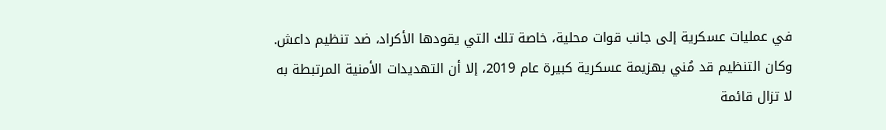في عمليات عسكرية إلى جانب قوات محلية، خاصة تلك التي يقودها الأكراد، ضد تنظيم داعش.
وكان التنظيم قد مُني بهزيمة عسكرية كبيرة عام 2019، إلا أن التهديدات الأمنية المرتبطة به لا تزال قائمة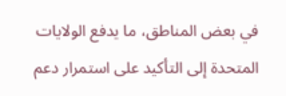في بعض المناطق، ما يدفع الولايات المتحدة إلى التأكيد على استمرار دعم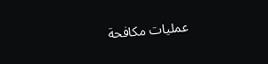عمليات مكافحة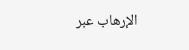الإرهاب عبر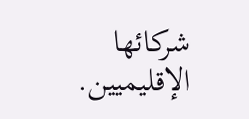شركائها الإقليميين.